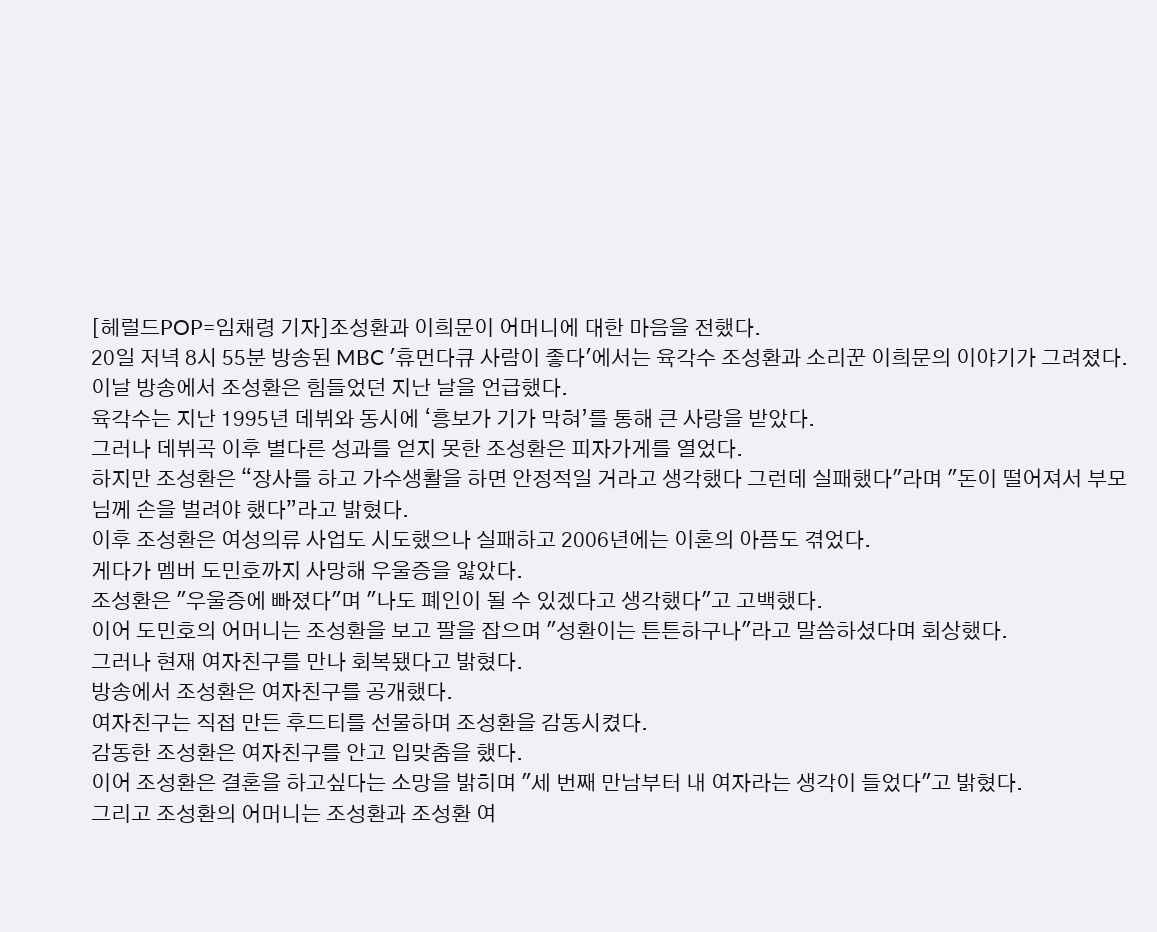[헤럴드POP=임채령 기자]조성환과 이희문이 어머니에 대한 마음을 전했다.
20일 저녁 8시 55분 방송된 MBC '휴먼다큐 사람이 좋다'에서는 육각수 조성환과 소리꾼 이희문의 이야기가 그려졌다.
이날 방송에서 조성환은 힘들었던 지난 날을 언급했다.
육각수는 지난 1995년 데뷔와 동시에 ‘흥보가 기가 막혀’를 통해 큰 사랑을 받았다.
그러나 데뷔곡 이후 별다른 성과를 얻지 못한 조성환은 피자가게를 열었다.
하지만 조성환은 “장사를 하고 가수생활을 하면 안정적일 거라고 생각했다 그런데 실패했다"라며 "돈이 떨어져서 부모님께 손을 벌려야 했다”라고 밝혔다.
이후 조성환은 여성의류 사업도 시도했으나 실패하고 2006년에는 이혼의 아픔도 겪었다.
게다가 멤버 도민호까지 사망해 우울증을 앓았다.
조성환은 "우울증에 빠졌다"며 "나도 폐인이 될 수 있겠다고 생각했다"고 고백했다.
이어 도민호의 어머니는 조성환을 보고 팔을 잡으며 "성환이는 튼튼하구나"라고 말씀하셨다며 회상했다.
그러나 현재 여자친구를 만나 회복됐다고 밝혔다.
방송에서 조성환은 여자친구를 공개했다.
여자친구는 직접 만든 후드티를 선물하며 조성환을 감동시켰다.
감동한 조성환은 여자친구를 안고 입맞춤을 했다.
이어 조성환은 결혼을 하고싶다는 소망을 밝히며 "세 번째 만남부터 내 여자라는 생각이 들었다"고 밝혔다.
그리고 조성환의 어머니는 조성환과 조성환 여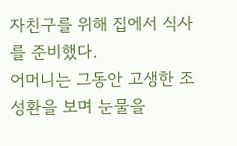자친구를 위해 집에서 식사를 준비했다.
어머니는 그동안 고생한 조성환을 보며 눈물을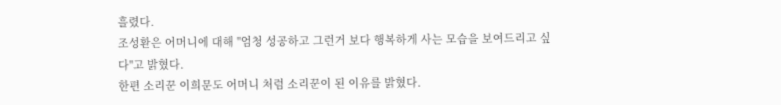흘렸다.
조성환은 어머니에 대해 "엄청 성공하고 그런거 보다 행복하게 사는 모습을 보여드리고 싶다"고 밝혔다.
한편 소리꾼 이희문도 어머니 처럼 소리꾼이 된 이유를 밝혔다.